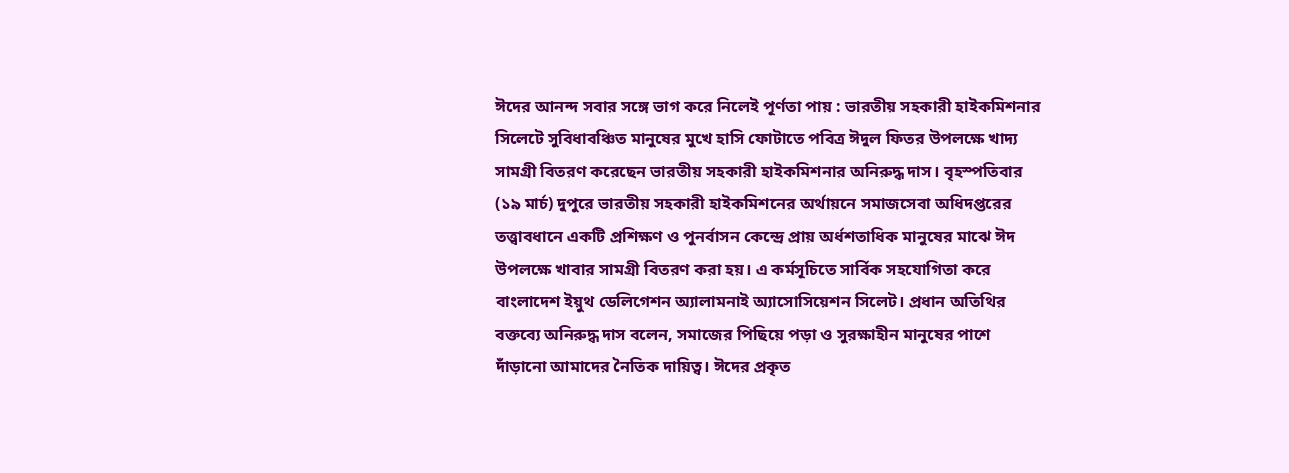ঈদের আনন্দ সবার সঙ্গে ভাগ করে নিলেই পূর্ণতা পায় : ভারতীয় সহকারী হাইকমিশনার
সিলেটে সুবিধাবঞ্চিত মানুষের মুখে হাসি ফোটাতে পবিত্র ঈদুল ফিতর উপলক্ষে খাদ্য সামগ্রী বিতরণ করেছেন ভারতীয় সহকারী হাইকমিশনার অনিরুদ্ধ দাস। বৃহস্পতিবার (১৯ মার্চ) দুপুরে ভারতীয় সহকারী হাইকমিশনের অর্থায়নে সমাজসেবা অধিদপ্তরের তত্ত্বাবধানে একটি প্রশিক্ষণ ও পুনর্বাসন কেন্দ্রে প্রায় অর্ধশতাধিক মানুষের মাঝে ঈদ উপলক্ষে খাবার সামগ্রী বিতরণ করা হয়। এ কর্মসূচিতে সার্বিক সহযোগিতা করে বাংলাদেশ ইয়ুথ ডেলিগেশন অ্যালামনাই অ্যাসোসিয়েশন সিলেট। প্রধান অতিথির বক্তব্যে অনিরুদ্ধ দাস বলেন, সমাজের পিছিয়ে পড়া ও সুরক্ষাহীন মানুষের পাশে দাঁড়ানো আমাদের নৈতিক দায়িত্ব। ঈদের প্রকৃত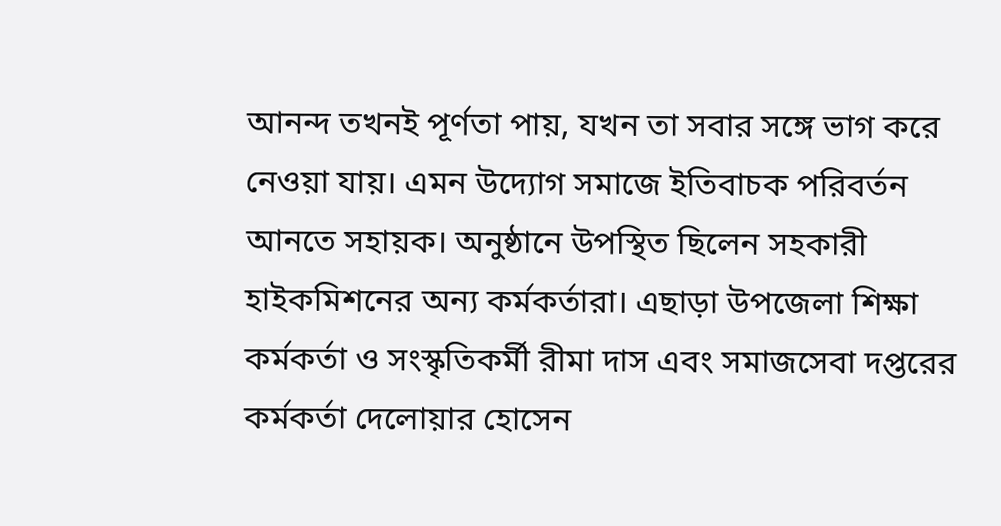আনন্দ তখনই পূর্ণতা পায়, যখন তা সবার সঙ্গে ভাগ করে নেওয়া যায়। এমন উদ্যোগ সমাজে ইতিবাচক পরিবর্তন আনতে সহায়ক। অনুষ্ঠানে উপস্থিত ছিলেন সহকারী হাইকমিশনের অন্য কর্মকর্তারা। এছাড়া উপজেলা শিক্ষা কর্মকর্তা ও সংস্কৃতিকর্মী রীমা দাস এবং সমাজসেবা দপ্তরের কর্মকর্তা দেলোয়ার হোসেন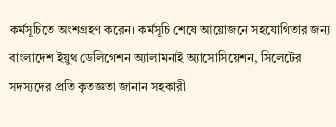কর্মসূচিতে অংশগ্রহণ করেন। কর্মসূচি শেষে আয়োজনে সহযোগিতার জন্য বাংলাদেশ ইয়ুথ ডেলিগেশন অ্যালামনাই অ্যাসোসিয়েশন, সিলেটের সদস্যদের প্রতি কৃতজ্ঞতা জানান সহকারী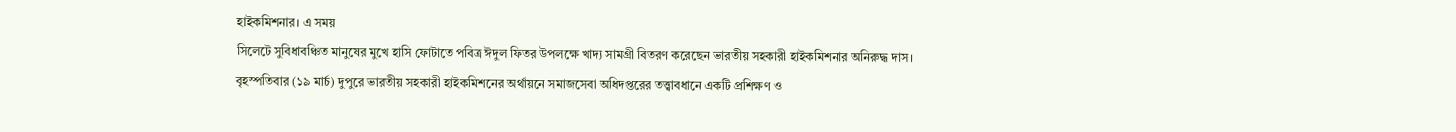হাইকমিশনার। এ সময়
সিলেটে সুবিধাবঞ্চিত মানুষের মুখে হাসি ফোটাতে পবিত্র ঈদুল ফিতর উপলক্ষে খাদ্য সামগ্রী বিতরণ করেছেন ভারতীয় সহকারী হাইকমিশনার অনিরুদ্ধ দাস।
বৃহস্পতিবার (১৯ মার্চ) দুপুরে ভারতীয় সহকারী হাইকমিশনের অর্থায়নে সমাজসেবা অধিদপ্তরের তত্ত্বাবধানে একটি প্রশিক্ষণ ও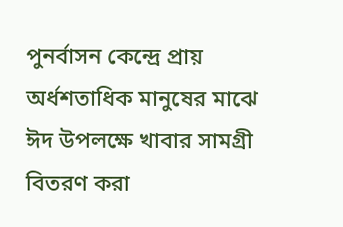পুনর্বাসন কেন্দ্রে প্রায় অর্ধশতাধিক মানুষের মাঝে ঈদ উপলক্ষে খাবার সামগ্রী বিতরণ করা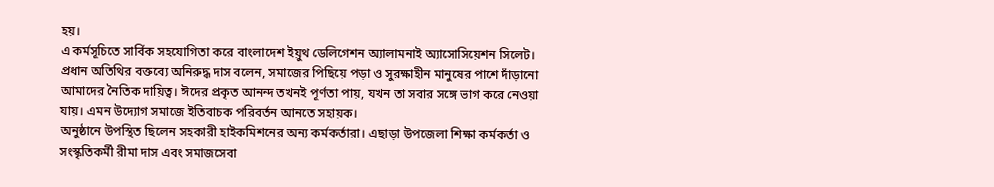হয়।
এ কর্মসূচিতে সার্বিক সহযোগিতা করে বাংলাদেশ ইয়ুথ ডেলিগেশন অ্যালামনাই অ্যাসোসিয়েশন সিলেট।
প্রধান অতিথির বক্তব্যে অনিরুদ্ধ দাস বলেন, সমাজের পিছিয়ে পড়া ও সুরক্ষাহীন মানুষের পাশে দাঁড়ানো আমাদের নৈতিক দায়িত্ব। ঈদের প্রকৃত আনন্দ তখনই পূর্ণতা পায়, যখন তা সবার সঙ্গে ভাগ করে নেওয়া যায়। এমন উদ্যোগ সমাজে ইতিবাচক পরিবর্তন আনতে সহায়ক।
অনুষ্ঠানে উপস্থিত ছিলেন সহকারী হাইকমিশনের অন্য কর্মকর্তারা। এছাড়া উপজেলা শিক্ষা কর্মকর্তা ও সংস্কৃতিকর্মী রীমা দাস এবং সমাজসেবা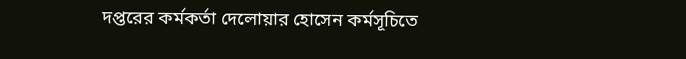দপ্তরের কর্মকর্তা দেলোয়ার হোসেন কর্মসূচিতে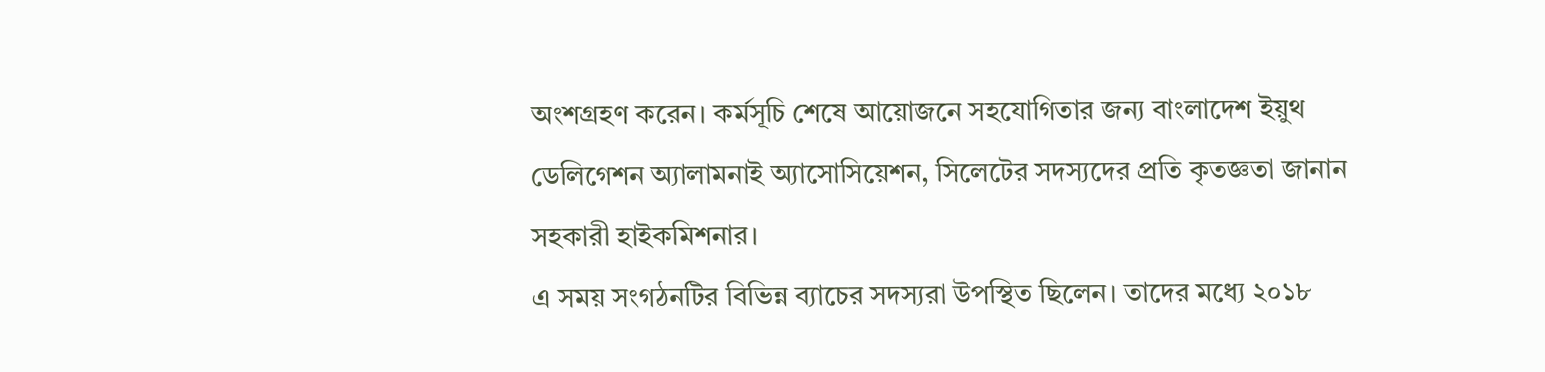অংশগ্রহণ করেন। কর্মসূচি শেষে আয়োজনে সহযোগিতার জন্য বাংলাদেশ ইয়ুথ ডেলিগেশন অ্যালামনাই অ্যাসোসিয়েশন, সিলেটের সদস্যদের প্রতি কৃতজ্ঞতা জানান সহকারী হাইকমিশনার।
এ সময় সংগঠনটির বিভিন্ন ব্যাচের সদস্যরা উপস্থিত ছিলেন। তাদের মধ্যে ২০১৮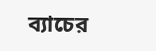ব্যাচের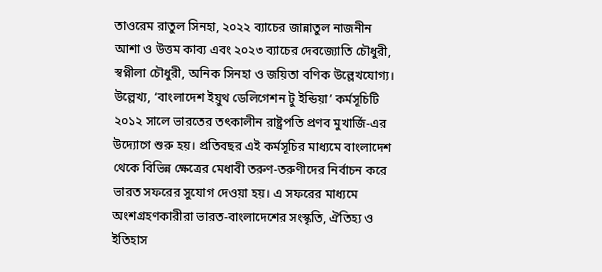তাওরেম রাতুল সিনহা, ২০২২ ব্যাচের জান্নাতুল নাজনীন আশা ও উত্তম কাব্য এবং ২০২৩ ব্যাচের দেবজ্যোতি চৌধুরী, স্বপ্নীলা চৌধুরী, অনিক সিনহা ও জয়িতা বণিক উল্লেখযোগ্য।
উল্লেখ্য, ‘বাংলাদেশ ইয়ুথ ডেলিগেশন টু ইন্ডিয়া’ কর্মসূচিটি ২০১২ সালে ভারতের তৎকালীন রাষ্ট্রপতি প্রণব মুখার্জি-এর উদ্যোগে শুরু হয়। প্রতিবছর এই কর্মসূচির মাধ্যমে বাংলাদেশ থেকে বিভিন্ন ক্ষেত্রের মেধাবী তরুণ-তরুণীদের নির্বাচন করে ভারত সফরের সুযোগ দেওয়া হয়। এ সফরের মাধ্যমে অংশগ্রহণকারীরা ভারত-বাংলাদেশের সংস্কৃতি, ঐতিহ্য ও ইতিহাস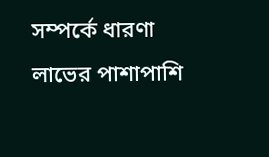সম্পর্কে ধারণা লাভের পাশাপাশি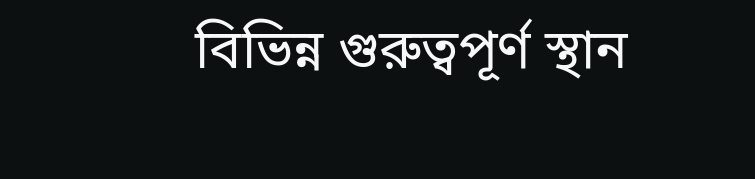বিভিন্ন গুরুত্বপূর্ণ স্থান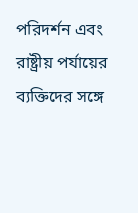পরিদর্শন এবং রাষ্ট্রীয় পর্যায়ের ব্যক্তিদের সঙ্গে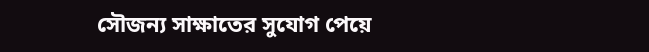সৌজন্য সাক্ষাতের সুযোগ পেয়ে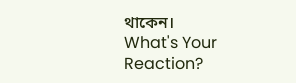থাকেন।
What's Your Reaction?